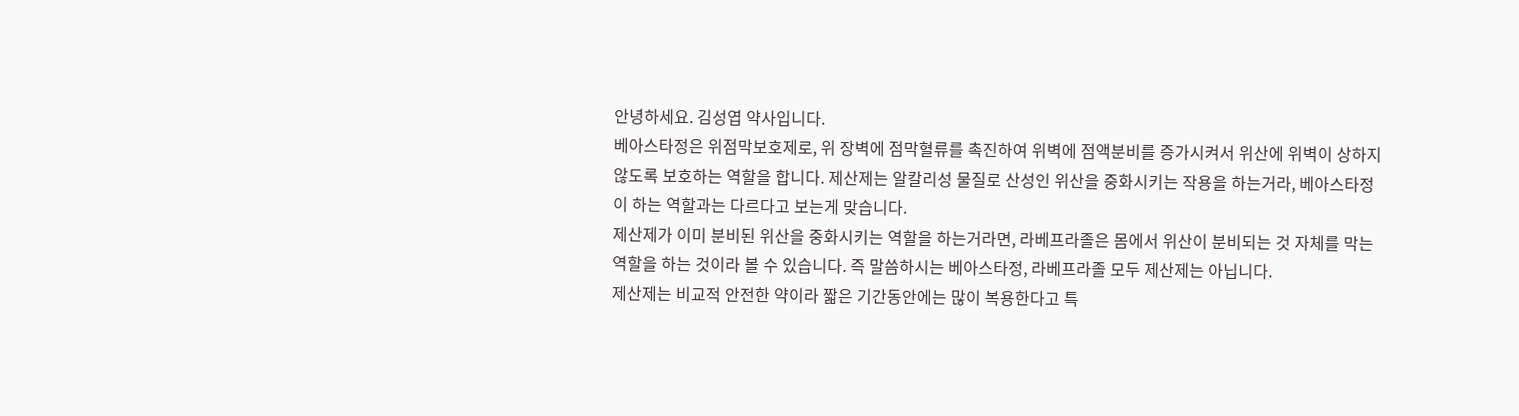안녕하세요. 김성엽 약사입니다.
베아스타정은 위점막보호제로, 위 장벽에 점막혈류를 촉진하여 위벽에 점액분비를 증가시켜서 위산에 위벽이 상하지 않도록 보호하는 역할을 합니다. 제산제는 알칼리성 물질로 산성인 위산을 중화시키는 작용을 하는거라, 베아스타정이 하는 역할과는 다르다고 보는게 맞습니다.
제산제가 이미 분비된 위산을 중화시키는 역할을 하는거라면, 라베프라졸은 몸에서 위산이 분비되는 것 자체를 막는 역할을 하는 것이라 볼 수 있습니다. 즉 말씀하시는 베아스타정, 라베프라졸 모두 제산제는 아닙니다.
제산제는 비교적 안전한 약이라 짧은 기간동안에는 많이 복용한다고 특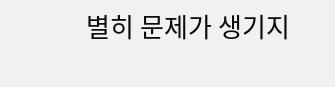별히 문제가 생기지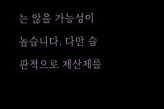는 않을 가능성이 높습니다. 다만 습관적으로 제산제를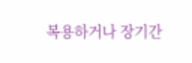복용하거나 장기간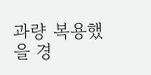과량 복용했을 경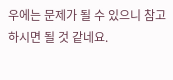우에는 문제가 될 수 있으니 참고하시면 될 것 같네요.